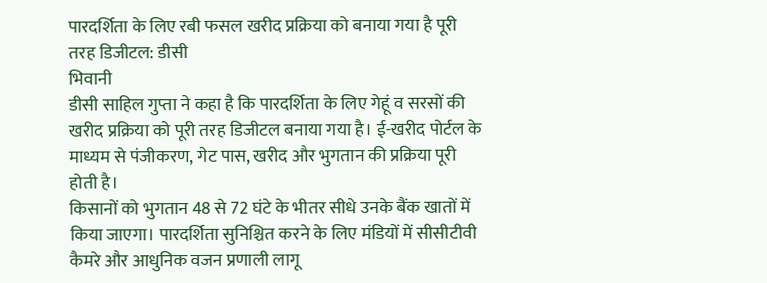पारदर्शिता के लिए रबी फसल खरीद प्रक्रिया को बनाया गया है पूरी तरह डिजीटल: डीसी
भिवानी
डीसी साहिल गुप्ता ने कहा है कि पारदर्शिता के लिए गेहूं व सरसों की खरीद प्रक्रिया को पूरी तरह डिजीटल बनाया गया है। ई-खरीद पोर्टल के माध्यम से पंजीकरण, गेट पास, खरीद और भुगतान की प्रक्रिया पूरी होती है।
किसानों को भुगतान 48 से 72 घंटे के भीतर सीधे उनके बैंक खातों में किया जाएगा। पारदर्शिता सुनिश्चित करने के लिए मंडियों में सीसीटीवी कैमरे और आधुनिक वजन प्रणाली लागू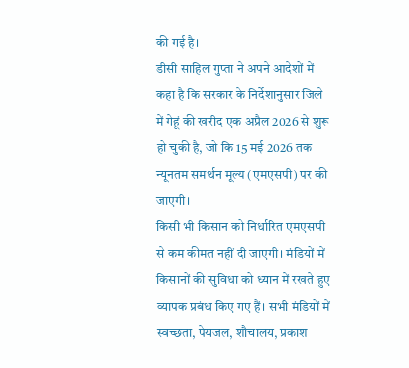की गई है।
डीसी साहिल गुप्ता ने अपने आदेशों में कहा है कि सरकार के निर्देशानुसार जिले में गेहूं की खरीद एक अप्रैल 2026 से शुरू हो चुकी है, जो कि 15 मई 2026 तक न्यूनतम समर्थन मूल्य (एमएसपी) पर की जाएगी।
किसी भी किसान को निर्धारित एमएसपी से कम कीमत नहीं दी जाएगी। मंडियों में किसानों की सुविधा को ध्यान में रखते हुए व्यापक प्रबंध किए गए हैं। सभी मंडियों में स्वच्छता, पेयजल, शौचालय, प्रकाश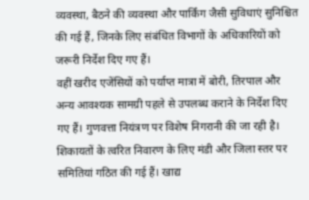व्यवस्था, बैठने की व्यवस्था और पार्किंग जैसी सुविधाएं सुनिश्चित की गई हैं, जिनके लिए संबंधित विभागों के अधिकारियों को जरूरी निर्देश दिए गए हैं।
वहीं खरीद एजेंसियों को पर्याप्त मात्रा में बोरी, तिरपाल और अन्य आवश्यक सामग्री पहले से उपलब्ध कराने के निर्देश दिए गए हैं। गुणवत्ता नियंत्रण पर विशेष निगरानी की जा रही है।
शिकायतों के त्वरित निवारण के लिए मंडी और जिला स्तर पर समितियां गठित की गई हैं। खाद्य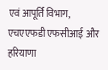एवं आपूर्ति विभाग, एचएएफडी एफसीआई और हरियाणा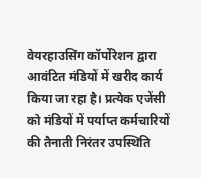वेयरहाउसिंग कॉर्पोरेशन द्वारा आवंटित मंडियों में खरीद कार्य किया जा रहा है। प्रत्येक एजेंसी को मंडियों में पर्याप्त कर्मचारियों की तैनाती निरंतर उपस्थिति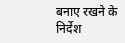बनाए रखने के निर्देश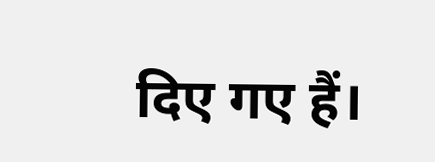दिए गए हैं।